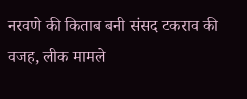नरवणे की किताब बनी संसद टकराव की वजह, लीक मामले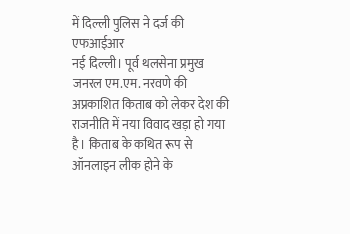में दिल्ली पुलिस ने दर्ज की एफआईआर
नई दिल्ली। पूर्व थलसेना प्रमुख जनरल एम.एम. नरवणे की अप्रकाशित किताब को लेकर देश की राजनीति में नया विवाद खड़ा हो गया है। किताब के कथित रूप से ऑनलाइन लीक होने के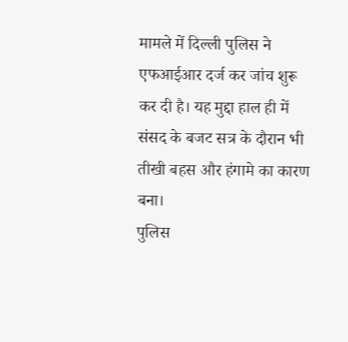मामले में दिल्ली पुलिस ने एफआईआर दर्ज कर जांच शुरू कर दी है। यह मुद्दा हाल ही में संसद के बजट सत्र के दौरान भी तीखी बहस और हंगामे का कारण बना।
पुलिस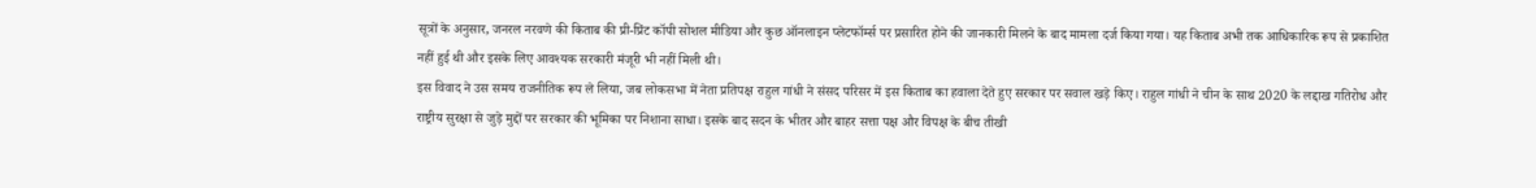सूत्रों के अनुसार, जनरल नरवणे की किताब की प्री-प्रिंट कॉपी सोशल मीडिया और कुछ ऑनलाइन प्लेटफॉर्म्स पर प्रसारित होने की जानकारी मिलने के बाद मामला दर्ज किया गया। यह किताब अभी तक आधिकारिक रूप से प्रकाशित नहीं हुई थी और इसके लिए आवश्यक सरकारी मंजूरी भी नहीं मिली थी।
इस विवाद ने उस समय राजनीतिक रूप ले लिया, जब लोकसभा में नेता प्रतिपक्ष राहुल गांधी ने संसद परिसर में इस किताब का हवाला देते हुए सरकार पर सवाल खड़े किए। राहुल गांधी ने चीन के साथ 2020 के लद्दाख गतिरोध और राष्ट्रीय सुरक्षा से जुड़े मुद्दों पर सरकार की भूमिका पर निशाना साधा। इसके बाद सदन के भीतर और बाहर सत्ता पक्ष और विपक्ष के बीच तीखी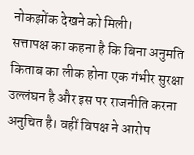नोकझोंक देखने को मिली।
सत्तापक्ष का कहना है कि बिना अनुमति किताब का लीक होना एक गंभीर सुरक्षा उल्लंघन है और इस पर राजनीति करना अनुचित है। वहीं विपक्ष ने आरोप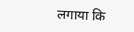लगाया कि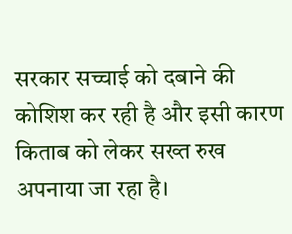सरकार सच्चाई को दबाने की कोशिश कर रही है और इसी कारण किताब को लेकर सख्त रुख अपनाया जा रहा है।